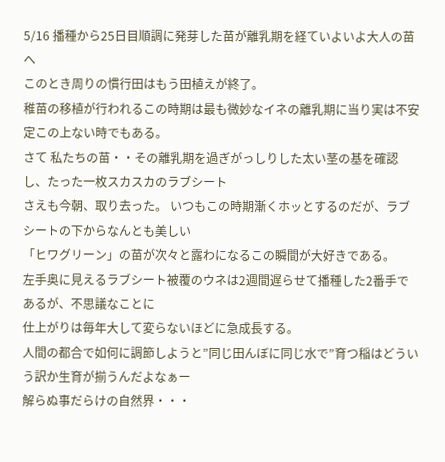5/16 播種から25日目順調に発芽した苗が離乳期を経ていよいよ大人の苗へ
このとき周りの慣行田はもう田植えが終了。
稚苗の移植が行われるこの時期は最も微妙なイネの離乳期に当り実は不安定この上ない時でもある。
さて 私たちの苗・・その離乳期を過ぎがっしりした太い茎の基を確認し、たった一枚スカスカのラブシート
さえも今朝、取り去った。 いつもこの時期漸くホッとするのだが、ラブシートの下からなんとも美しい
「ヒワグリーン」の苗が次々と露わになるこの瞬間が大好きである。
左手奥に見えるラブシート被覆のウネは2週間遅らせて播種した2番手であるが、不思議なことに
仕上がりは毎年大して変らないほどに急成長する。
人間の都合で如何に調節しようと”同じ田んぼに同じ水で”育つ稲はどういう訳か生育が揃うんだよなぁー
解らぬ事だらけの自然界・・・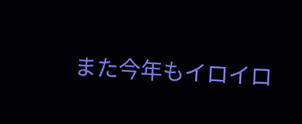また今年もイロイロ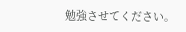勉強させてください。